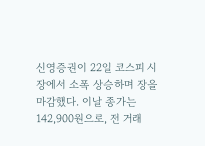신영증권이 22일 코스피 시장에서 소폭 상승하며 장을 마감했다. 이날 종가는 142,900원으로, 전 거래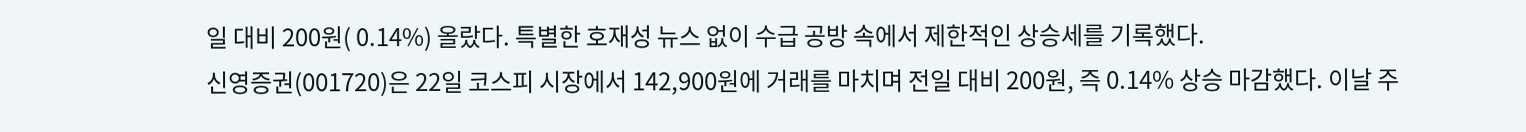일 대비 200원( 0.14%) 올랐다. 특별한 호재성 뉴스 없이 수급 공방 속에서 제한적인 상승세를 기록했다.
신영증권(001720)은 22일 코스피 시장에서 142,900원에 거래를 마치며 전일 대비 200원, 즉 0.14% 상승 마감했다. 이날 주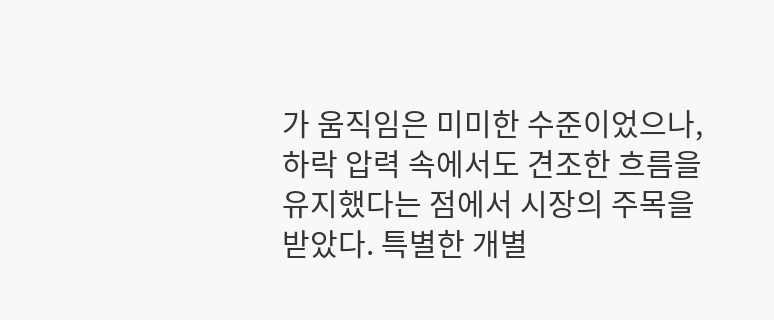가 움직임은 미미한 수준이었으나, 하락 압력 속에서도 견조한 흐름을 유지했다는 점에서 시장의 주목을 받았다. 특별한 개별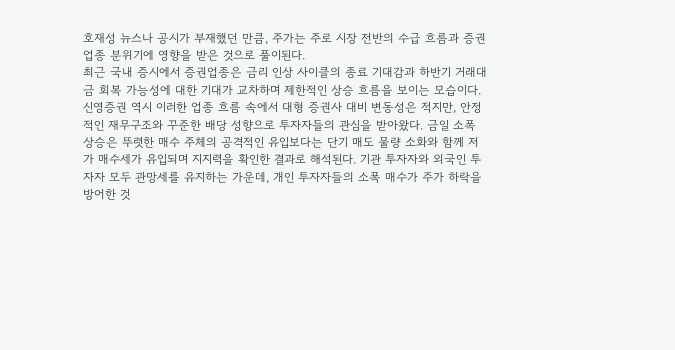호재성 뉴스나 공시가 부재했던 만큼, 주가는 주로 시장 전반의 수급 흐름과 증권업종 분위기에 영향을 받은 것으로 풀이된다.
최근 국내 증시에서 증권업종은 금리 인상 사이클의 종료 기대감과 하반기 거래대금 회복 가능성에 대한 기대가 교차하며 제한적인 상승 흐름을 보이는 모습이다. 신영증권 역시 이러한 업종 흐름 속에서 대형 증권사 대비 변동성은 적지만, 안정적인 재무구조와 꾸준한 배당 성향으로 투자자들의 관심을 받아왔다. 금일 소폭 상승은 뚜렷한 매수 주체의 공격적인 유입보다는 단기 매도 물량 소화와 함께 저가 매수세가 유입되며 지지력을 확인한 결과로 해석된다. 기관 투자자와 외국인 투자자 모두 관망세를 유지하는 가운데, 개인 투자자들의 소폭 매수가 주가 하락을 방어한 것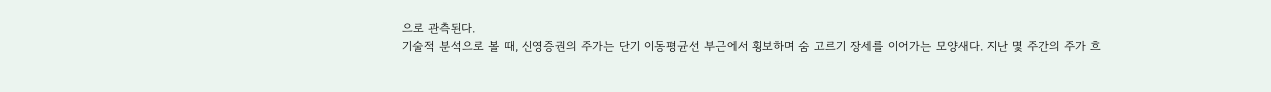으로 관측된다.
기술적 분석으로 볼 때, 신영증권의 주가는 단기 이동평균선 부근에서 횡보하며 숨 고르기 장세를 이어가는 모양새다. 지난 몇 주간의 주가 흐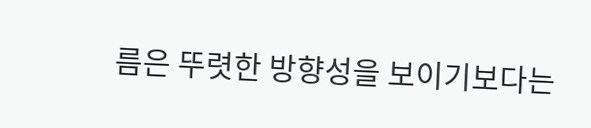름은 뚜렷한 방향성을 보이기보다는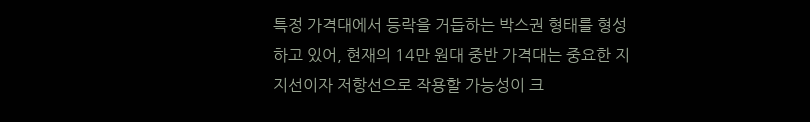특정 가격대에서 등락을 거듭하는 박스권 형태를 형성하고 있어, 현재의 14만 원대 중반 가격대는 중요한 지지선이자 저항선으로 작용할 가능성이 크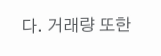다. 거래량 또한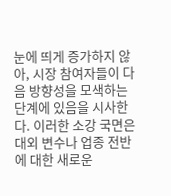눈에 띄게 증가하지 않아, 시장 참여자들이 다음 방향성을 모색하는 단계에 있음을 시사한다. 이러한 소강 국면은 대외 변수나 업종 전반에 대한 새로운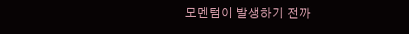모멘텀이 발생하기 전까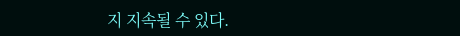지 지속될 수 있다.